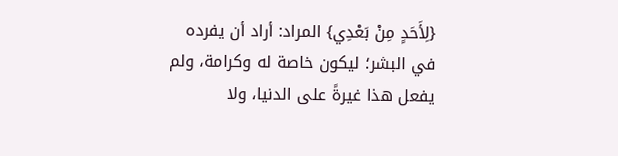{لِأَحَدٍ مِنْ بَعْدِي} المراد: أراد أن يفرده في البشر؛ ليكون خاصة له وكرامة، ولم يفعل هذا غيرةً على الدنيا، ولا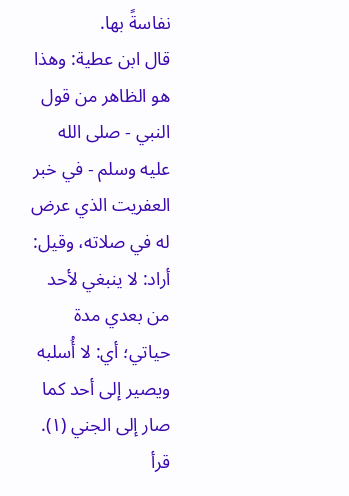نفاسةً بها.
قال ابن عطية: وهذا هو الظاهر من قول النبي - صلى الله عليه وسلم - في خبر العفريت الذي عرض له في صلاته، وقيل: أراد: لا ينبغي لأحد من بعدي مدة حياتي؛ أي: لا أُسلبه ويصير إلى أحد كما صار إلى الجني (١). قرأ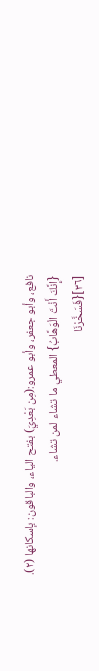نافع، وأبو جعفر، وأبو عمرو:(مِن بَعْدِيَ) بفتح الياء، والباقون: بإسكانها (٢).
{إِنَّكَ أَنْتَ الْوَهَّابُ} المعطي ما تشاء لمن تشاء.
[٣٦]{فَسَخَّرْنَا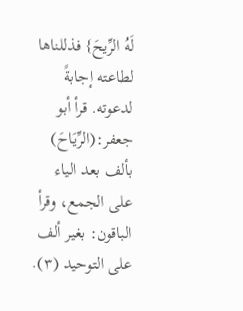لَهُ الرِّيحَ} فذللناها لطاعته إجابةً لدعوته. قرأ أبو جعفر:(الرِّيَاحَ) بألف بعد الياء على الجمع، وقرأ الباقون: بغير ألف على التوحيد (٣).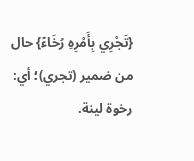{تَجْرِي بِأَمْرِهِ رُخَاءً} حال من ضمير (تجري)؛ أي: رخوة لينة.